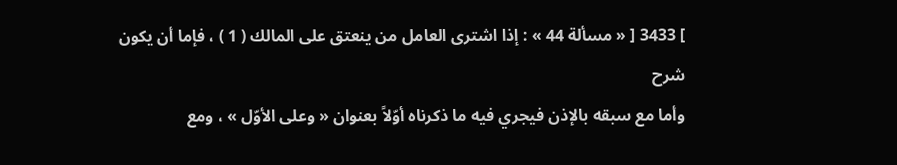] 3433 [ « مسألة 44 » : إذا اشترى العامل من ينعتق على المالك ( 1 ) ، فإما أن يكون
شرح
وأما مع سبقه بالإذن فيجري فيه ما ذكرناه أوّلاً بعنوان « وعلى الأوّل » ، ومع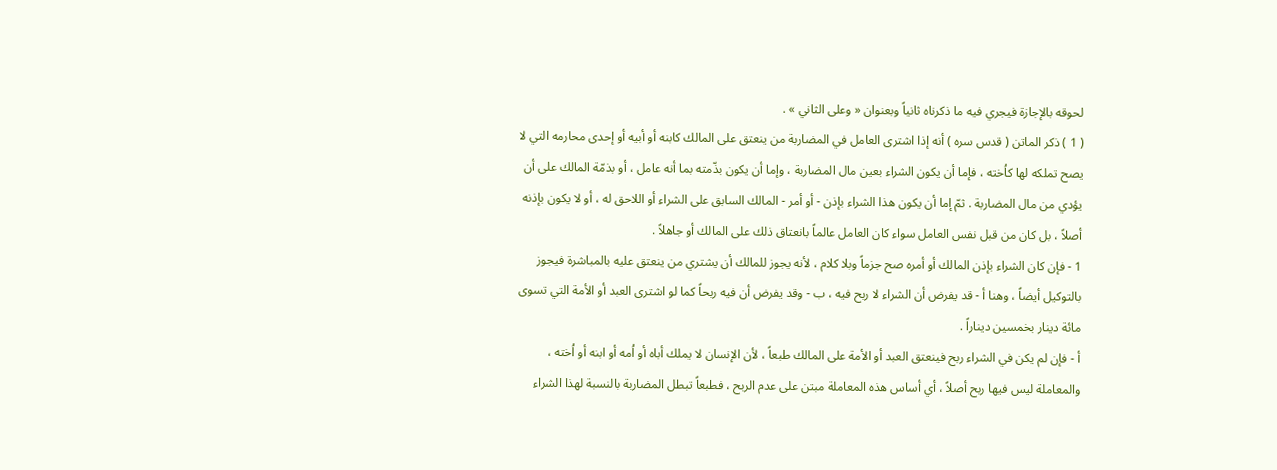لحوقه بالإجازة فيجري فيه ما ذكرناه ثانياً وبعنوان « وعلى الثاني » .
( 1 ) ذكر الماتن ( قدس سره ) أنه إذا اشترى العامل في المضاربة من ينعتق على المالك كابنه أو أبيه أو إحدى محارمه التي لا يصح تملكه لها كاُخته ، فإما أن يكون الشراء بعين مال المضاربة ، وإما أن يكون بذّمته بما أنه عامل ، أو بذمّة المالك على أن يؤدي من مال المضاربة . ثمّ إما أن يكون هذا الشراء بإذن - أو أمر - المالك السابق على الشراء أو اللاحق له ، أو لا يكون بإذنه أصلاً ، بل كان من قبل نفس العامل سواء كان العامل عالماً بانعتاق ذلك على المالك أو جاهلاً .
1 - فإن كان الشراء بإذن المالك أو أمره صح جزماً وبلا كلام ، لأنه يجوز للمالك أن يشتري من ينعتق عليه بالمباشرة فيجوز بالتوكيل أيضاً ، وهنا أ - قد يفرض أن الشراء لا ربح فيه ، ب - وقد يفرض أن فيه ربحاً كما لو اشترى العبد أو الأمة التي تسوى مائة دينار بخمسين ديناراً .
أ - فإن لم يكن في الشراء ربح فينعتق العبد أو الأمة على المالك طبعاً ، لأن الإنسان لا يملك أباه أو اُمه أو ابنه أو اُخته ، والمعاملة ليس فيها ربح أصلاً ، أي أساس هذه المعاملة مبتن على عدم الربح ، فطبعاً تبطل المضاربة بالنسبة لهذا الشراء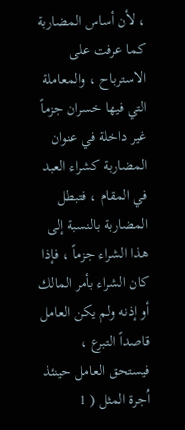، لأن أساس المضاربة كما عرفت على الاسترباح ، والمعاملة التي فيها خسران جزماً غير داخلة في عنوان المضاربة كشراء العبد في المقام ، فتبطل المضاربة بالنسبة إلى هذا الشراء جزماً ، فإذا كان الشراء بأمر المالك أو إذنه ولم يكن العامل قاصداً التبرع ، فيستحق العامل حينئذ اُجرة المثل ( 1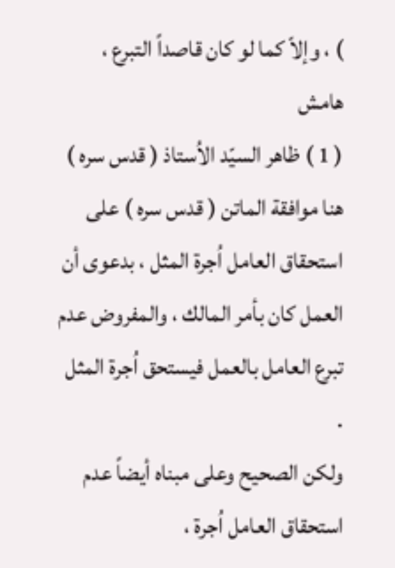) ، وإلاّ كما لو كان قاصداً التبرع ،
هامش
( 1 ) ظاهر السيّد الاُستاذ ( قدس سره ) هنا موافقة الماتن ( قدس سره ) على استحقاق العامل اُجرة المثل ، بدعوى أن العمل كان بأمر المالك ، والمفروض عدم تبرع العامل بالعمل فيستحق اُجرة المثل .
ولكن الصحيح وعلى مبناه أيضاً عدم استحقاق العامل اُجرة ،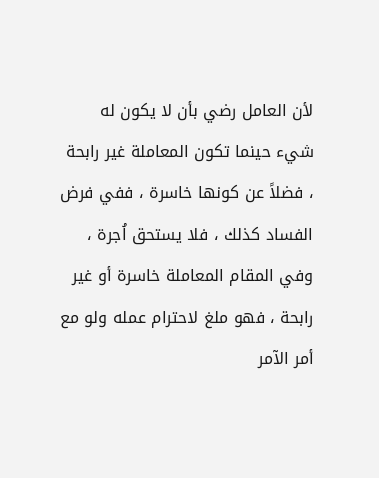لأن العامل رضي بأن لا يكون له شيء حينما تكون المعاملة غير رابحة ، فضلاً عن كونها خاسرة ، ففي فرض الفساد كذلك ، فلا يستحق اُجرة ، وفي المقام المعاملة خاسرة أو غير رابحة ، فهو ملغ لاحترام عمله ولو مع أمر الآمر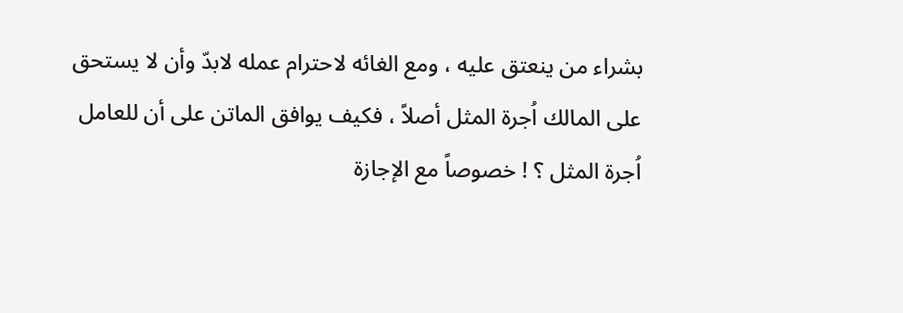بشراء من ينعتق عليه ، ومع الغائه لاحترام عمله لابدّ وأن لا يستحق على المالك اُجرة المثل أصلاً ، فكيف يوافق الماتن على أن للعامل اُجرة المثل ؟ ! خصوصاً مع الإجازة